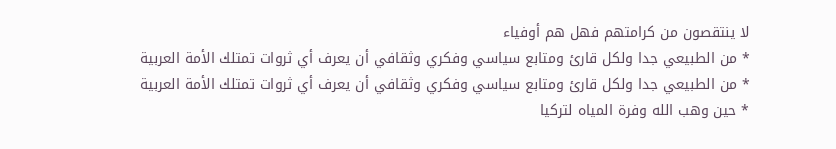لا ينتقصون من كرامتهم فهل هم أوفياء
* من الطبيعي جدا ولكل قارئ ومتابع سياسي وفكري وثقافي أن يعرف أي ثروات تمتلك الأمة العربية
* من الطبيعي جدا ولكل قارئ ومتابع سياسي وفكري وثقافي أن يعرف أي ثروات تمتلك الأمة العربية
* حين وهب الله وفرة المياه لتركيا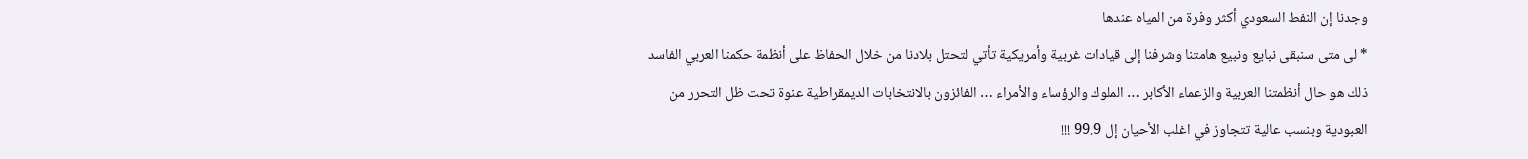وجدنا إن النفط السعودي أكثر وفرة من المياه عندها
* لى متى سنبقى نبايع ونبيع هامتنا وشرفنا إلى قيادات غربية وأمريكية تأتي لتحتل بلادنا من خلال الحفاظ على أنظمة حكمنا العربي الفاسد
ذلك هو حال أنظمتنا العربية والزعماء الأكابر … الملوك والرؤساء والأمراء … الفائزون بالانتخابات الديمقراطية عنوة تحت ظل التحرر من العبودية وبنسب عالية تتجاوز في اغلب الأحيان إل 99.9 !!!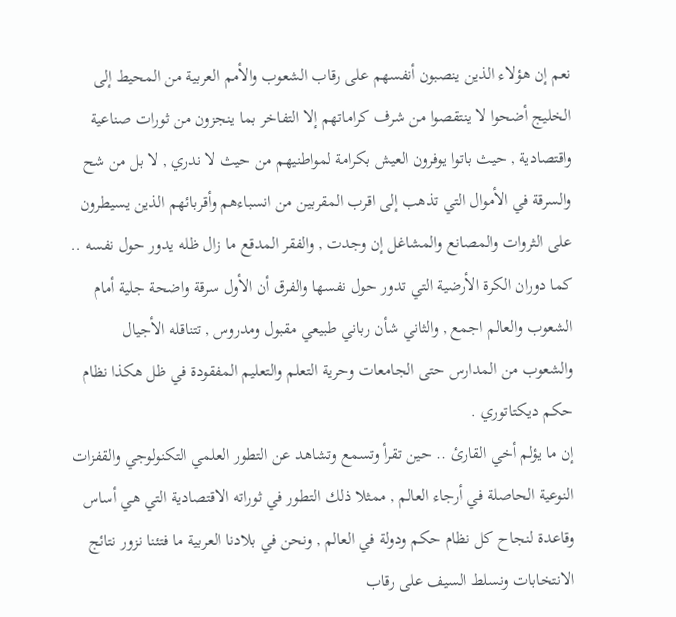نعم إن هؤلاء الذين ينصبون أنفسهم على رقاب الشعوب والأمم العربية من المحيط إلى الخليج أضحوا لا ينتقصوا من شرف كراماتهم إلا التفاخر بما ينجزون من ثورات صناعية واقتصادية , حيث باتوا يوفرون العيش بكرامة لمواطنيهم من حيث لا ندري , لا بل من شح والسرقة في الأموال التي تذهب إلى اقرب المقربين من انسباءهم وأقربائهم الذين يسيطرون على الثروات والمصانع والمشاغل إن وجدت , والفقر المدقع ما زال ظله يدور حول نفسه .. كما دوران الكرة الأرضية التي تدور حول نفسها والفرق أن الأول سرقة واضحة جلية أمام الشعوب والعالم اجمع , والثاني شأن رباني طبيعي مقبول ومدروس , تتناقله الأجيال والشعوب من المدارس حتى الجامعات وحرية التعلم والتعليم المفقودة في ظل هكذا نظام حكم ديكتاتوري .
إن ما يؤلم أخي القارئ .. حين تقرأ وتسمع وتشاهد عن التطور العلمي التكنولوجي والقفزات النوعية الحاصلة في أرجاء العالم , ممثلا ذلك التطور في ثوراته الاقتصادية التي هي أساس وقاعدة لنجاح كل نظام حكم ودولة في العالم , ونحن في بلادنا العربية ما فتئنا نزور نتائج الانتخابات ونسلط السيف على رقاب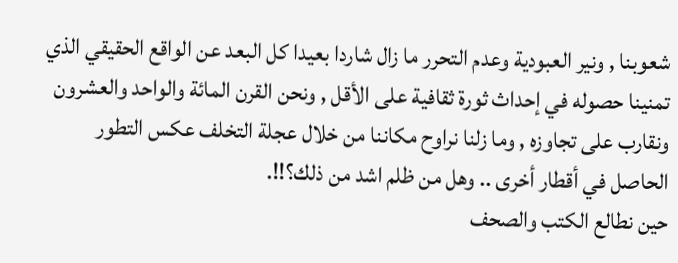شعوبنا , ونير العبودية وعدم التحرر ما زال شاردا بعيدا كل البعد عن الواقع الحقيقي الذي تمنينا حصوله في إحداث ثورة ثقافية على الأقل , ونحن القرن المائة والواحد والعشرون ونقارب على تجاوزه , وما زلنا نراوح مكاننا من خلال عجلة التخلف عكس التطور الحاصل في أقطار أخرى .. وهل من ظلم اشد من ذلك؟!!.
حين نطالع الكتب والصحف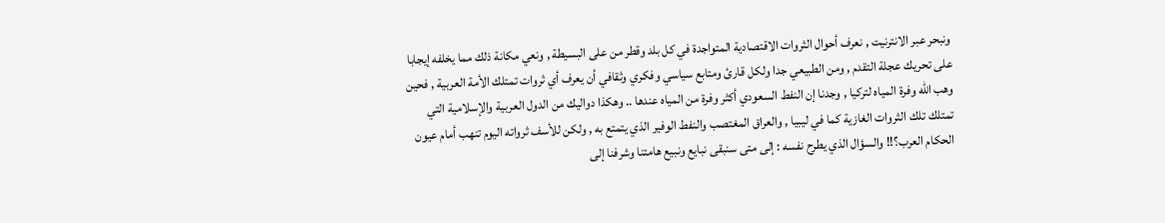ونبحر عبر الانترنيت , نعرف أحوال الثروات الاقتصادية المتواجدة في كل بلد وقطر من على البسيطة , ونعي مكانة ذلك مما يخلفه إيجابا على تحريك عجلة التقدم , ومن الطبيعي جدا ولكل قارئ ومتابع سياسي وفكري وثقافي أن يعرف أي ثروات تمتلك الأمة العربية , فحين وهب الله وفرة المياه لتركيا , وجدنا إن النفط السعودي أكثر وفرة من المياه عندها .. وهكذا دواليك من الدول العربية والإسلامية التي تمتلك تلك الثروات الغازية كما في ليبيا , والعراق المغتصب والنفط الوفير الذي يتمتع به , ولكن للأسف ثرواته اليوم تنهب أمام عيون الحكام العرب؟!! والسؤال الذي يطرح نفسه : إلى متى سنبقى نبايع ونبيع هامتنا وشرفنا إلى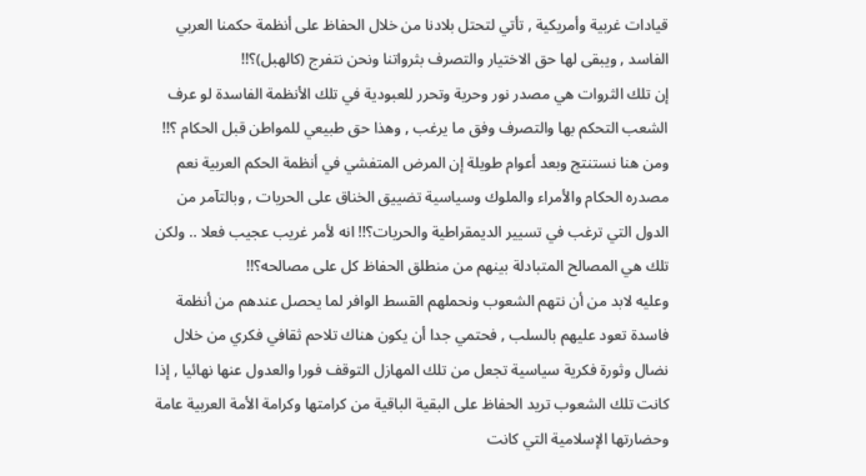قيادات غربية وأمريكية , تأتي لتحتل بلادنا من خلال الحفاظ على أنظمة حكمنا العربي الفاسد , ويبقى لها حق الاختيار والتصرف بثرواتنا ونحن نتفرج (كالهبل)؟!!
إن تلك الثروات هي مصدر نور وحرية وتحرر للعبودية في تلك الأنظمة الفاسدة لو عرف الشعب التحكم بها والتصرف وفق ما يرغب , وهذا حق طبيعي للمواطن قبل الحكام ؟!! ومن هنا نستنتج وبعد أعوام طويلة إن المرض المتفشي في أنظمة الحكم العربية نعم مصدره الحكام والأمراء والملوك وسياسية تضييق الخناق على الحريات , وبالتآمر من الدول التي ترغب في تسيير الديمقراطية والحريات؟!! انه لأمر غريب عجيب فعلا .. ولكن تلك هي المصالح المتبادلة بينهم من منطلق الحفاظ كل على مصالحه؟!!
وعليه لابد من أن نتهم الشعوب ونحملهم القسط الوافر لما يحصل عندهم من أنظمة فاسدة تعود عليهم بالسلب , فحتمي جدا أن يكون هناك تلاحم ثقافي فكري من خلال نضال وثورة فكرية سياسية تجعل من تلك المهازل التوقف فورا والعدول عنها نهائيا , إذا كانت تلك الشعوب تريد الحفاظ على البقية الباقية من كرامتها وكرامة الأمة العربية عامة وحضارتها الإسلامية التي كانت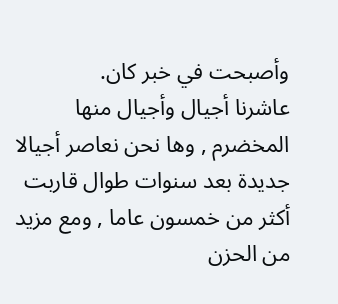وأصبحت في خبر كان.
عاشرنا أجيال وأجيال منها المخضرم , وها نحن نعاصر أجيالا جديدة بعد سنوات طوال قاربت أكثر من خمسون عاما , ومع مزيد من الحزن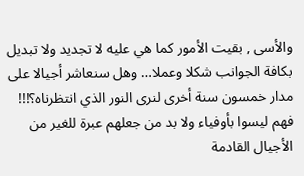والأسى , بقيت الأمور كما هي عليه لا تجديد ولا تبديل بكافة الجوانب شكلا وعملا… وهل سنعاشر أجيالا على مدار خمسون سنة أخرى لنرى النور الذي انتظرناه؟!!! فهم ليسوا بأوفياء ولا بد من جعلهم عبرة للغير من الأجيال القادمة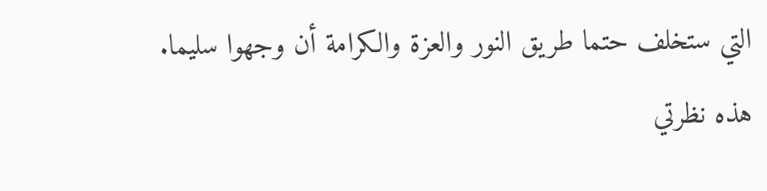التي ستخلف حتما طريق النور والعزة والكرامة أن وجهوا سليما.
هذه نظرتي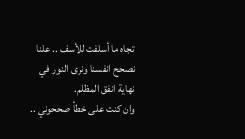تجاه ما أسلفت للأسف .. علنا نصحح انفسنا ونرى النور في نهاية انفق المظلم.
وان كنت على خطأ صححوني ..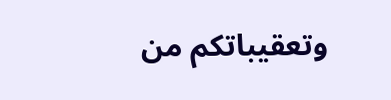وتعقيباتكم من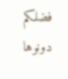فضلكم دونوها